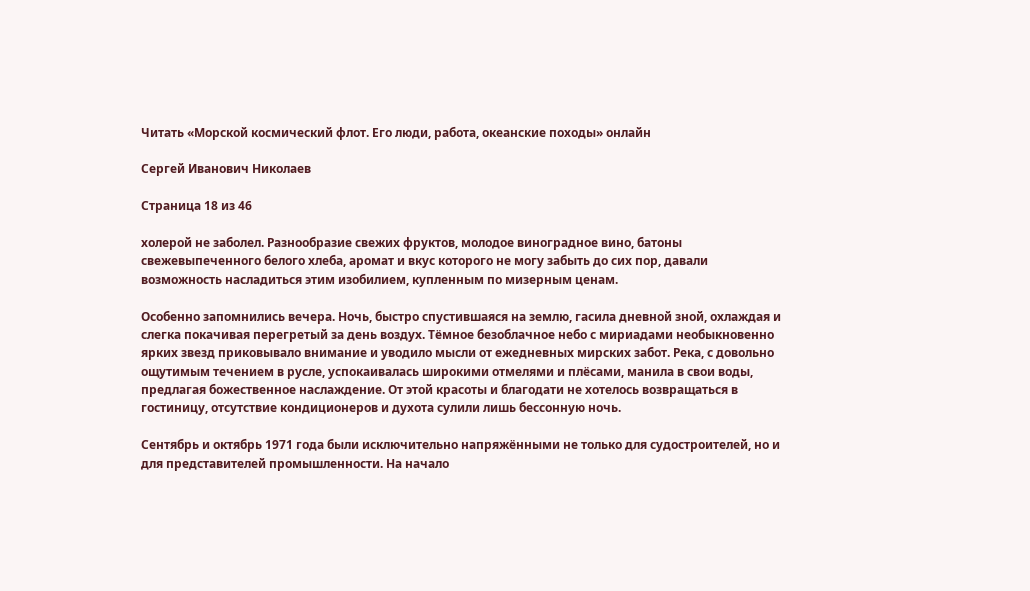Читать «Морской космический флот. Его люди, работа, океанские походы» онлайн

Сергей Иванович Николаев

Страница 18 из 46

холерой не заболел. Разнообразие свежих фруктов, молодое виноградное вино, батоны свежевыпеченного белого хлеба, аромат и вкус которого не могу забыть до сих пор, давали возможность насладиться этим изобилием, купленным по мизерным ценам.

Особенно запомнились вечера. Ночь, быстро спустившаяся на землю, гасила дневной зной, охлаждая и слегка покачивая перегретый за день воздух. Тёмное безоблачное небо с мириадами необыкновенно ярких звезд приковывало внимание и уводило мысли от ежедневных мирских забот. Река, с довольно ощутимым течением в русле, успокаивалась широкими отмелями и плёсами, манила в свои воды, предлагая божественное наслаждение. От этой красоты и благодати не хотелось возвращаться в гостиницу, отсутствие кондиционеров и духота сулили лишь бессонную ночь.

Сентябрь и октябрь 1971 года были исключительно напряжёнными не только для судостроителей, но и для представителей промышленности. На начало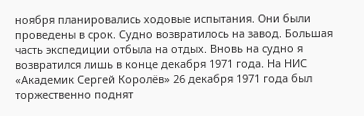ноября планировались ходовые испытания. Они были проведены в срок. Судно возвратилось на завод. Большая часть экспедиции отбыла на отдых. Вновь на судно я возвратился лишь в конце декабря 1971 года. На НИС «Академик Сергей Королёв» 26 декабря 1971 года был торжественно поднят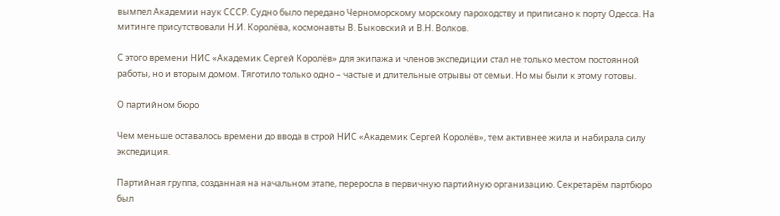вымпел Академии наук СССР. Судно было передано Черноморскому морскому пароходству и приписано к порту Одесса. На митинге присутствовали Н.И. Королёва, космонавты В. Быковский и В.Н. Волков.

С этого времени НИС «Академик Сергей Королёв» для экипажа и членов экспедиции стал не только местом постоянной работы, но и вторым домом. Тяготило только одно – частые и длительные отрывы от семьи. Но мы были к этому готовы.

О партийном бюро

Чем меньше оставалось времени до ввода в строй НИС «Академик Сергей Королёв», тем активнее жила и набирала силу экспедиция.

Партийная группа, созданная на начальном этапе, переросла в первичную партийную организацию. Секретарём партбюро был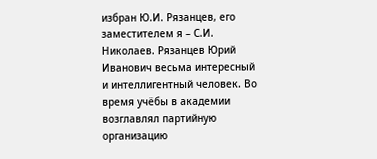избран Ю.И. Рязанцев, его заместителем я – С.И. Николаев. Рязанцев Юрий Иванович весьма интересный и интеллигентный человек. Во время учёбы в академии возглавлял партийную организацию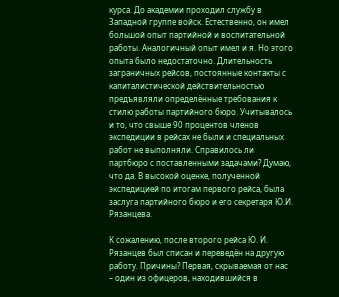курса. До академии проходил службу в Западной группе войск. Естественно, он имел большой опыт партийной и воспитательной работы. Аналогичный опыт имел и я. Но этого опыта было недостаточно. Длительность заграничных рейсов, постоянные контакты с капиталистической действительностью предъявляли определённые требования к стилю работы партийного бюро. Учитывалось и то, что свыше 90 процентов членов экспедиции в рейсах не были и специальных работ не выполняли. Справилось ли партбюро с поставленными задачами? Думаю, что да. В высокой оценке, полученной экспедицией по итогам первого рейса, была заслуга партийного бюро и его секретаря Ю.И. Рязанцева.

К сожалению, после второго рейса Ю. И. Рязанцев был списан и переведён на другую работу. Причины? Первая, скрываемая от нас – один из офицеров, находившийся в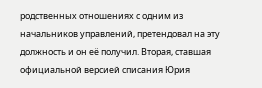родственных отношениях с одним из начальников управлений, претендовал на эту должность и он её получил. Вторая, ставшая официальной версией списания Юрия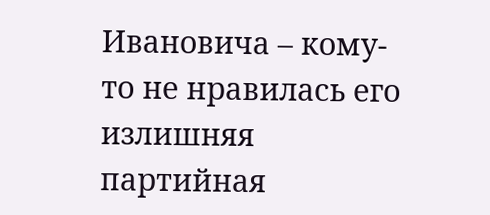Ивановича – кому-то не нравилась его излишняя партийная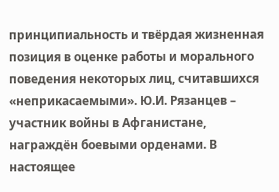принципиальность и твёрдая жизненная позиция в оценке работы и морального поведения некоторых лиц, считавшихся «неприкасаемыми». Ю.И. Рязанцев – участник войны в Афганистане, награждён боевыми орденами. В настоящее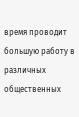время проводит большую работу в различных общественных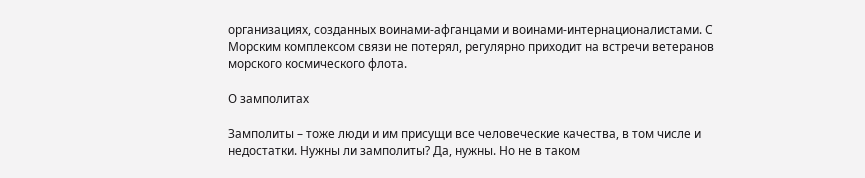организациях, созданных воинами-афганцами и воинами-интернационалистами. С Морским комплексом связи не потерял, регулярно приходит на встречи ветеранов морского космического флота.

О замполитах

Замполиты – тоже люди и им присущи все человеческие качества, в том числе и недостатки. Нужны ли замполиты? Да, нужны. Но не в таком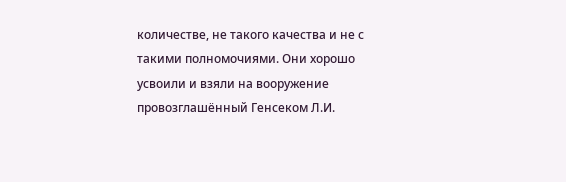количестве, не такого качества и не с такими полномочиями. Они хорошо усвоили и взяли на вооружение провозглашённый Генсеком Л.И.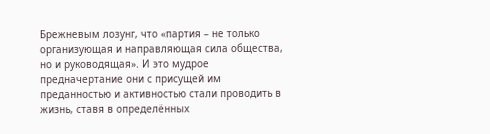Брежневым лозунг, что «партия – не только организующая и направляющая сила общества, но и руководящая». И это мудрое предначертание они с присущей им преданностью и активностью стали проводить в жизнь, ставя в определённых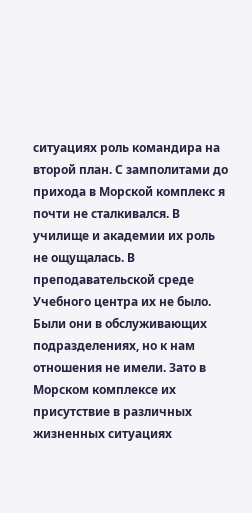ситуациях роль командира на второй план. С замполитами до прихода в Морской комплекс я почти не сталкивался. В училище и академии их роль не ощущалась. В преподавательской среде Учебного центра их не было. Были они в обслуживающих подразделениях, но к нам отношения не имели. Зато в Морском комплексе их присутствие в различных жизненных ситуациях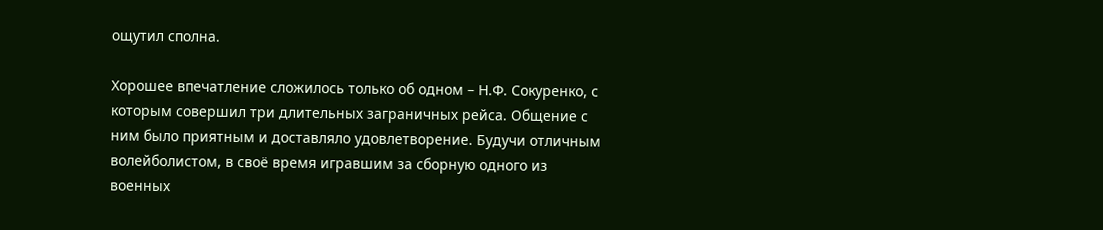ощутил сполна.

Хорошее впечатление сложилось только об одном – Н.Ф. Сокуренко, с которым совершил три длительных заграничных рейса. Общение с ним было приятным и доставляло удовлетворение. Будучи отличным волейболистом, в своё время игравшим за сборную одного из военных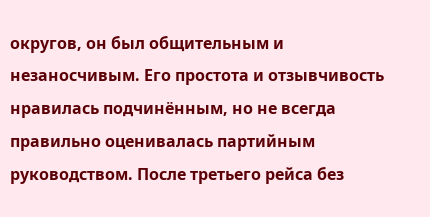округов, он был общительным и незаносчивым. Его простота и отзывчивость нравилась подчинённым, но не всегда правильно оценивалась партийным руководством. После третьего рейса без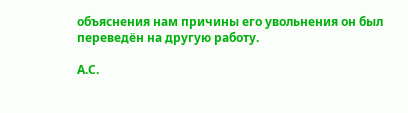объяснения нам причины его увольнения он был переведён на другую работу.

А.С.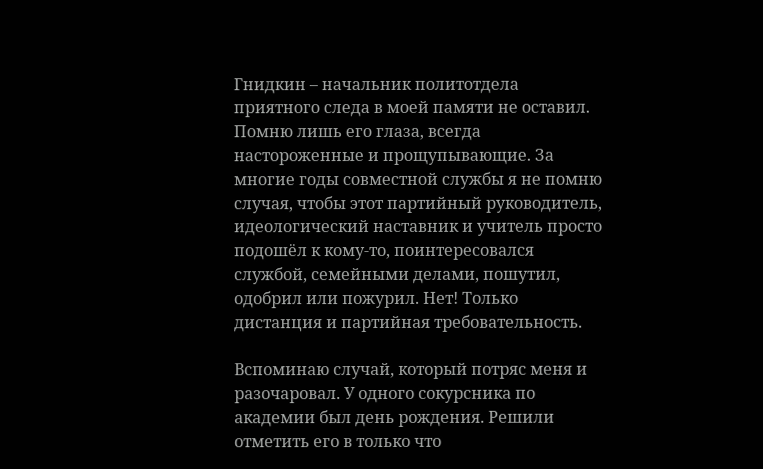Гнидкин – начальник политотдела приятного следа в моей памяти не оставил. Помню лишь его глаза, всегда настороженные и прощупывающие. За многие годы совместной службы я не помню случая, чтобы этот партийный руководитель, идеологический наставник и учитель просто подошёл к кому-то, поинтересовался службой, семейными делами, пошутил, одобрил или пожурил. Нет! Только дистанция и партийная требовательность.

Вспоминаю случай, который потряс меня и разочаровал. У одного сокурсника по академии был день рождения. Решили отметить его в только что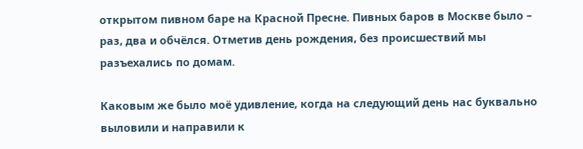открытом пивном баре на Красной Пресне. Пивных баров в Москве было – раз, два и обчёлся. Отметив день рождения, без происшествий мы разъехались по домам.

Каковым же было моё удивление, когда на следующий день нас буквально выловили и направили к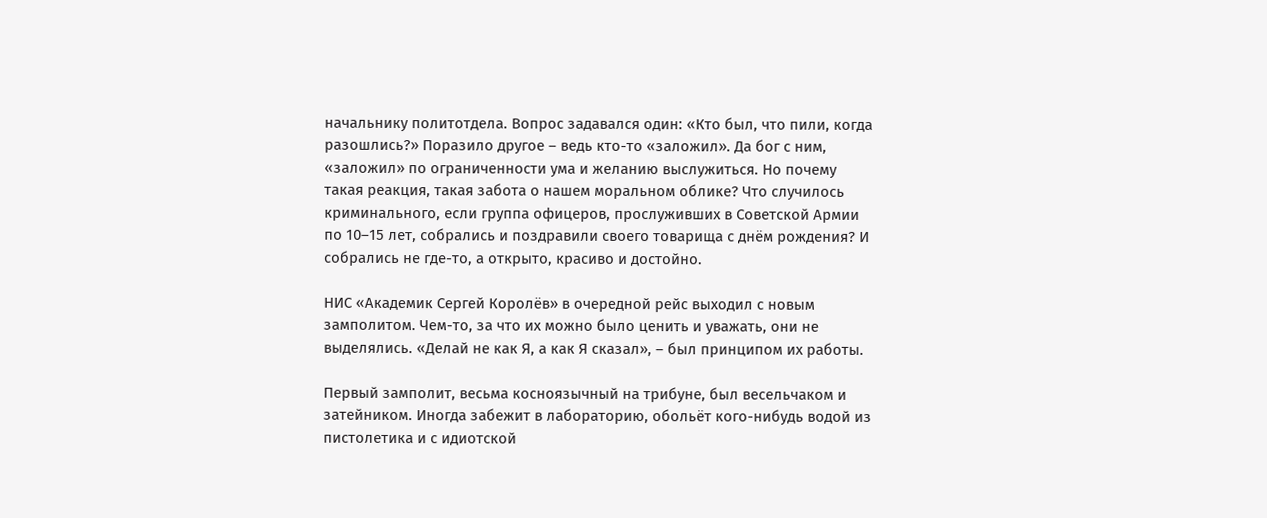начальнику политотдела. Вопрос задавался один: «Кто был, что пили, когда разошлись?» Поразило другое – ведь кто-то «заложил». Да бог с ним, «заложил» по ограниченности ума и желанию выслужиться. Но почему такая реакция, такая забота о нашем моральном облике? Что случилось криминального, если группа офицеров, прослуживших в Советской Армии по 10–15 лет, собрались и поздравили своего товарища с днём рождения? И собрались не где-то, а открыто, красиво и достойно.

НИС «Академик Сергей Королёв» в очередной рейс выходил с новым замполитом. Чем-то, за что их можно было ценить и уважать, они не выделялись. «Делай не как Я, а как Я сказал», – был принципом их работы.

Первый замполит, весьма косноязычный на трибуне, был весельчаком и затейником. Иногда забежит в лабораторию, обольёт кого-нибудь водой из пистолетика и с идиотской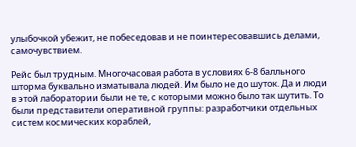улыбочкой убежит, не побеседовав и не поинтересовавшись делами, самочувствием.

Рейс был трудным. Многочасовая работа в условиях 6-8 балльного шторма буквально изматывала людей. Им было не до шуток. Да и люди в этой лаборатории были не те, с которыми можно было так шутить. То были представители оперативной группы: разработчики отдельных систем космических кораблей,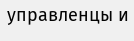управленцы и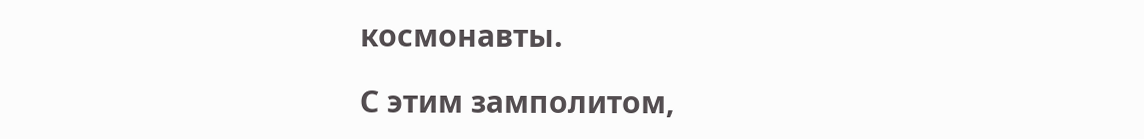космонавты.

С этим замполитом,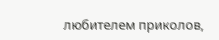любителем приколов,